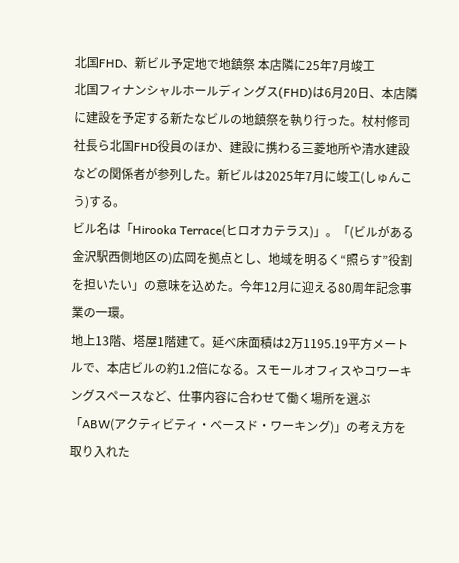北国FHD、新ビル予定地で地鎮祭 本店隣に25年7月竣工
北国フィナンシャルホールディングス(FHD)は6月20日、本店隣に建設を予定する新たなビルの地鎮祭を執り行った。杖村修司社長ら北国FHD役員のほか、建設に携わる三菱地所や清水建設などの関係者が参列した。新ビルは2025年7月に竣工(しゅんこう)する。
ビル名は「Hirooka Terrace(ヒロオカテラス)」。「(ビルがある金沢駅西側地区の)広岡を拠点とし、地域を明るく“照らす”役割を担いたい」の意味を込めた。今年12月に迎える80周年記念事業の一環。
地上13階、塔屋1階建て。延べ床面積は2万1195.19平方メートルで、本店ビルの約1.2倍になる。スモールオフィスやコワーキングスペースなど、仕事内容に合わせて働く場所を選ぶ「ABW(アクティビティ・ベースド・ワーキング)」の考え方を取り入れた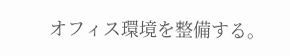オフィス環境を整備する。